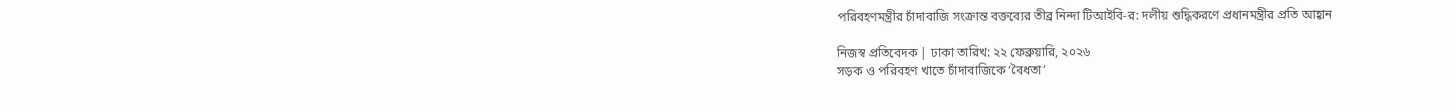পরিবহণমন্ত্রীর চাঁদাবাজি সংক্রান্ত বক্তব্যের তীব্র নিন্দা টিআইবি-র: দলীয় শুদ্ধিকরণে প্রধানমন্ত্রীর প্রতি আহ্বান

নিজস্ব প্রতিবেদক | ঢাকা তারিখ: ২২ ফেব্রুয়ারি, ২০২৬
সড়ক ও পরিবহণ খাতে চাঁদাবাজিকে ‘বৈধতা’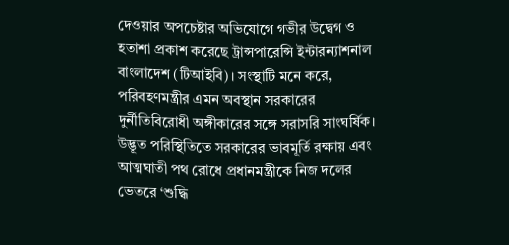দেওয়ার অপচেষ্টার অভিযোগে গভীর উদ্বেগ ও হতাশা প্রকাশ করেছে ট্রান্সপারেন্সি ইন্টারন্যাশনাল বাংলাদেশ (টিআইবি)। সংস্থাটি মনে করে, পরিবহণমন্ত্রীর এমন অবস্থান সরকারের দুর্নীতিবিরোধী অঙ্গীকারের সঙ্গে সরাসরি সাংঘর্ষিক। উদ্ভূত পরিস্থিতিতে সরকারের ভাবমূর্তি রক্ষায় এবং আত্মঘাতী পথ রোধে প্রধানমন্ত্রীকে নিজ দলের ভেতরে ‘শুদ্ধি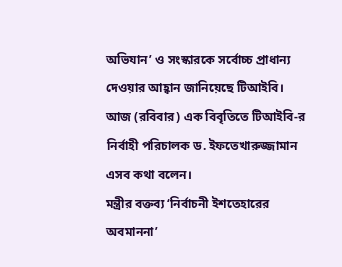অভিযান’ ও সংস্কারকে সর্বোচ্চ প্রাধান্য দেওয়ার আহ্বান জানিয়েছে টিআইবি।
আজ (রবিবার) এক বিবৃতিতে টিআইবি-র নির্বাহী পরিচালক ড. ইফতেখারুজ্জামান এসব কথা বলেন।
মন্ত্রীর বক্তব্য ‘নির্বাচনী ইশতেহারের অবমাননা’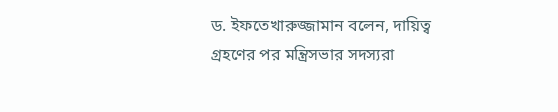ড. ইফতেখারুজ্জামান বলেন, দায়িত্ব গ্রহণের পর মন্ত্রিসভার সদস্যরা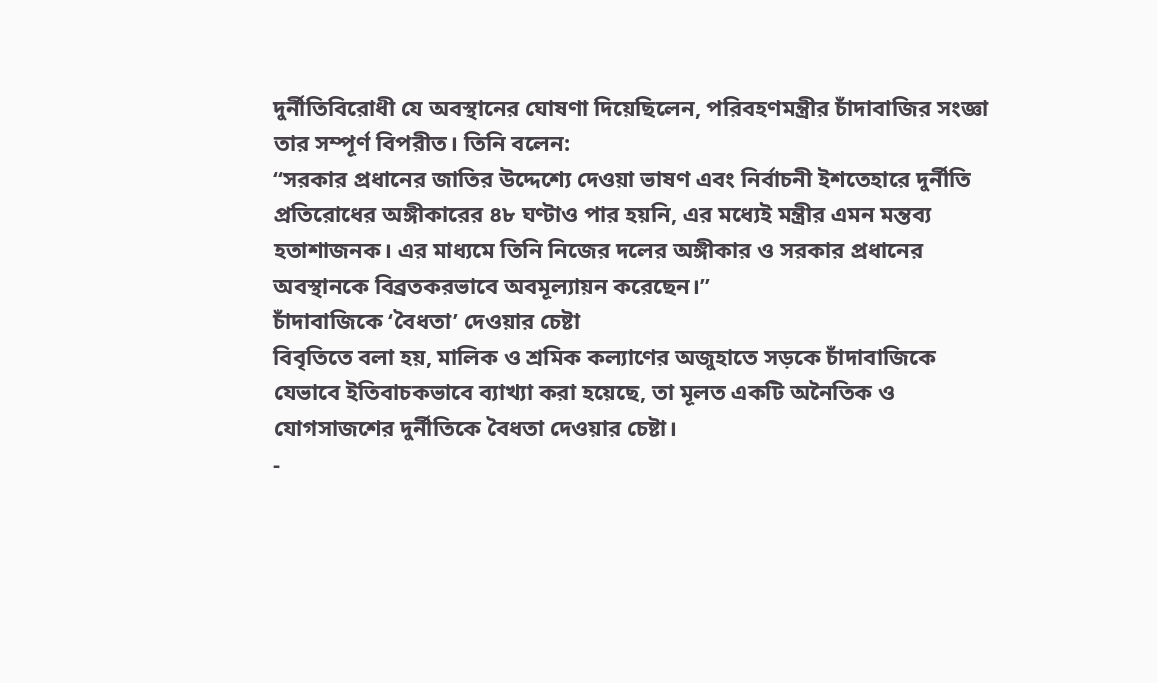দুর্নীতিবিরোধী যে অবস্থানের ঘোষণা দিয়েছিলেন, পরিবহণমন্ত্রীর চাঁদাবাজির সংজ্ঞা তার সম্পূর্ণ বিপরীত। তিনি বলেন:
“সরকার প্রধানের জাতির উদ্দেশ্যে দেওয়া ভাষণ এবং নির্বাচনী ইশতেহারে দুর্নীতি প্রতিরোধের অঙ্গীকারের ৪৮ ঘণ্টাও পার হয়নি, এর মধ্যেই মন্ত্রীর এমন মন্তব্য হতাশাজনক। এর মাধ্যমে তিনি নিজের দলের অঙ্গীকার ও সরকার প্রধানের অবস্থানকে বিব্রতকরভাবে অবমূল্যায়ন করেছেন।”
চাঁদাবাজিকে ‘বৈধতা’ দেওয়ার চেষ্টা
বিবৃতিতে বলা হয়, মালিক ও শ্রমিক কল্যাণের অজুহাতে সড়কে চাঁদাবাজিকে যেভাবে ইতিবাচকভাবে ব্যাখ্যা করা হয়েছে, তা মূলত একটি অনৈতিক ও যোগসাজশের দুর্নীতিকে বৈধতা দেওয়ার চেষ্টা।
-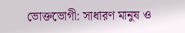ভোক্তভোগী: সাধারণ মানুষ ও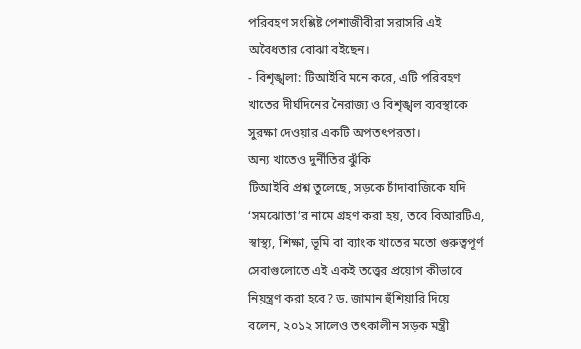পরিবহণ সংশ্লিষ্ট পেশাজীবীরা সরাসরি এই অবৈধতার বোঝা বইছেন।
- বিশৃঙ্খলা: টিআইবি মনে করে, এটি পরিবহণ খাতের দীর্ঘদিনের নৈরাজ্য ও বিশৃঙ্খল ব্যবস্থাকে সুরক্ষা দেওয়ার একটি অপতৎপরতা।
অন্য খাতেও দুর্নীতির ঝুঁকি
টিআইবি প্রশ্ন তুলেছে, সড়কে চাঁদাবাজিকে যদি ‘সমঝোতা’র নামে গ্রহণ করা হয়, তবে বিআরটিএ, স্বাস্থ্য, শিক্ষা, ভূমি বা ব্যাংক খাতের মতো গুরুত্বপূর্ণ সেবাগুলোতে এই একই তত্ত্বের প্রয়োগ কীভাবে নিয়ন্ত্রণ করা হবে? ড. জামান হুঁশিয়ারি দিয়ে বলেন, ২০১২ সালেও তৎকালীন সড়ক মন্ত্রী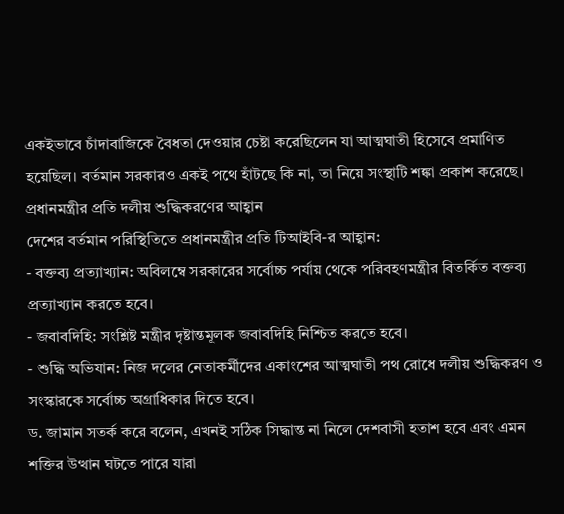একইভাবে চাঁদাবাজিকে বৈধতা দেওয়ার চেষ্টা করেছিলেন যা আত্মঘাতী হিসেবে প্রমাণিত হয়েছিল। বর্তমান সরকারও একই পথে হাঁটছে কি না, তা নিয়ে সংস্থাটি শঙ্কা প্রকাশ করেছে।
প্রধানমন্ত্রীর প্রতি দলীয় শুদ্ধিকরণের আহ্বান
দেশের বর্তমান পরিস্থিতিতে প্রধানমন্ত্রীর প্রতি টিআইবি-র আহ্বান:
- বক্তব্য প্রত্যাখ্যান: অবিলম্বে সরকারের সর্বোচ্চ পর্যায় থেকে পরিবহণমন্ত্রীর বিতর্কিত বক্তব্য প্রত্যাখ্যান করতে হবে।
- জবাবদিহি: সংশ্লিষ্ট মন্ত্রীর দৃষ্টান্তমূলক জবাবদিহি নিশ্চিত করতে হবে।
- শুদ্ধি অভিযান: নিজ দলের নেতাকর্মীদের একাংশের আত্মঘাতী পথ রোধে দলীয় শুদ্ধিকরণ ও সংস্কারকে সর্বোচ্চ অগ্রাধিকার দিতে হবে।
ড. জামান সতর্ক করে বলেন, এখনই সঠিক সিদ্ধান্ত না নিলে দেশবাসী হতাশ হবে এবং এমন শক্তির উত্থান ঘটতে পারে যারা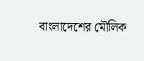বাংলাদেশের মৌলিক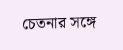চেতনার সঙ্গে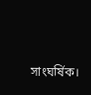সাংঘর্ষিক।